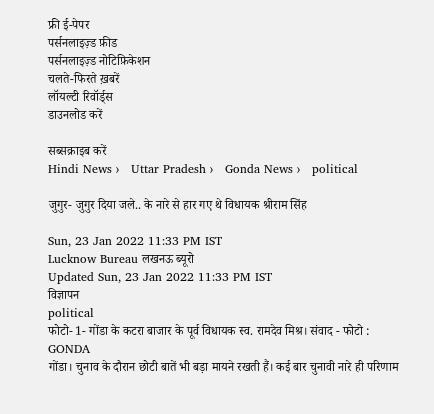फ्री ई-पेपर
पर्सनलाइज़्ड फ़ीड
पर्सनलाइज़्ड नोटिफ़िकेशन
चलते-फिरते ख़बरें
लॉयल्टी रिवॉर्ड्स
डाउनलोड करें

सब्सक्राइब करें
Hindi News ›   Uttar Pradesh ›   Gonda News ›   political

जुगुर- जुगुर दिया जले.. के नारे से हार गए थे विधायक श्रीराम सिंह

Sun, 23 Jan 2022 11:33 PM IST
Lucknow Bureau लखनऊ ब्यूरो
Updated Sun, 23 Jan 2022 11:33 PM IST
विज्ञापन
political
फोटो- 1- गोंडा के कटरा बाजार के पूर्व विधायक स्व. रामदेव मिश्र। संवाद - फोटो : GONDA
गोंडा। चुनाव के दौरान छोटी बातें भी बड़ा मायने रखती हैं। कई बार चुनावी नारे ही परिणाम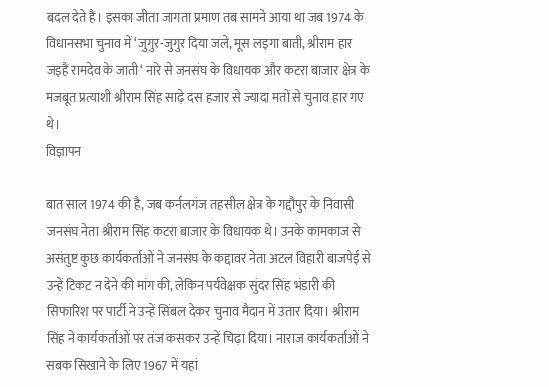बदल देते हैं। इसका जीता जागता प्रमाण तब सामने आया था जब 1974 के विधानसभा चुनाव में ‘जुगुर-जुगुर दिया जले, मूस लइगा बाती, श्रीराम हार जइहैं रामदेव के जाती‘ नारे से जनसंघ के विधायक और कटरा बाजार क्षेत्र के मजबूत प्रत्याशी श्रीराम सिंह साढ़े दस हजार से ज्यादा मतों से चुनाव हार गए थे।
विज्ञापन

बात साल 1974 की है, जब कर्नलगंज तहसील क्षेत्र के गद्दौपुर के निवासी जनसंघ नेता श्रीराम सिंह कटरा बाजार के विधायक थे। उनके कामकाज से असंतुष्ट कुछ कार्यकर्ताओं ने जनसंघ के कद्दावर नेता अटल विहारी बाजपेई से उन्हें टिकट न देने की मांग की, लेकिन पर्यवेक्षक सुंदर सिंह भंडारी की सिफारिश पर पार्टी ने उन्हें सिंबल देकर चुनाव मैदान में उतार दिया। श्रीराम सिंह ने कार्यकर्ताओं पर तंज कसकर उन्हें चिढ़ा दिया। नाराज कार्यकर्ताओं ने सबक सिखाने के लिए 1967 में यहां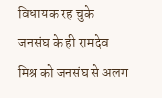विधायक रह चुके जनसंघ के ही रामदेव मिश्र को जनसंघ से अलग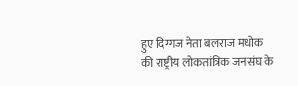हुए दिग्गज नेता बलराज मधोक की राष्ट्रीय लोकतांत्रिक जनसंघ के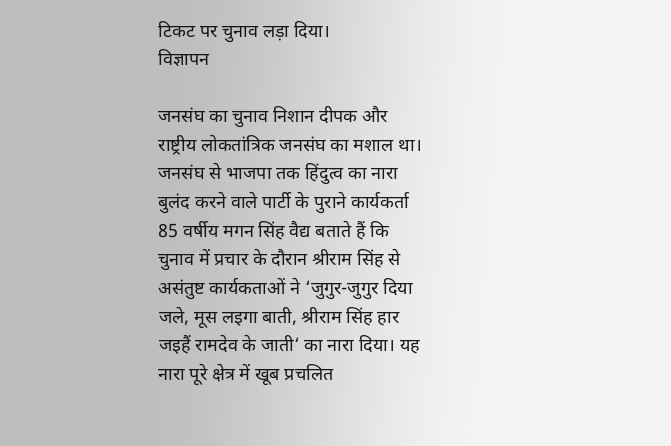टिकट पर चुनाव लड़ा दिया।
विज्ञापन

जनसंघ का चुनाव निशान दीपक और राष्ट्रीय लोकतांत्रिक जनसंघ का मशाल था। जनसंघ से भाजपा तक हिंदुत्व का नारा बुलंद करने वाले पार्टी के पुराने कार्यकर्ता 85 वर्षीय मगन सिंह वैद्य बताते हैं कि चुनाव में प्रचार के दौरान श्रीराम सिंह से असंतुष्ट कार्यकताओं ने ‘जुगुर-जुगुर दिया जले, मूस लइगा बाती, श्रीराम सिंह हार जइहैं रामदेव के जाती‘ का नारा दिया। यह नारा पूरे क्षेत्र में खूब प्रचलित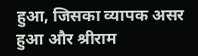हुआ, जिसका व्यापक असर हुआ और श्रीराम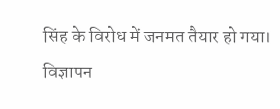सिंह के विरोध में जनमत तैयार हो गया।
विज्ञापन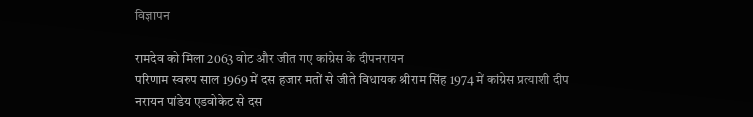विज्ञापन

रामदेव को मिला 2063 वोट और जीत गए कांग्रेस के दीपनरायन
परिणाम स्वरुप साल 1969 में दस हजार मतों से जीते विधायक श्रीराम सिंह 1974 में कांग्रेस प्रत्याशी दीप नरायन पांडेय एडवोकेट से दस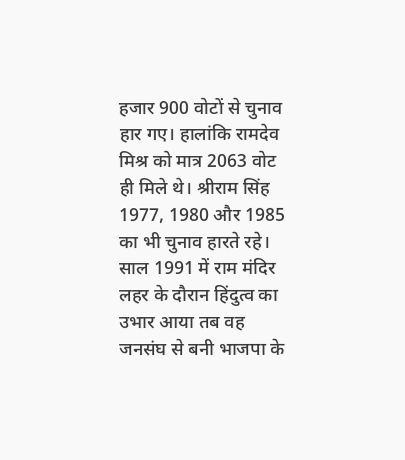हजार 900 वोटों से चुनाव हार गए। हालांकि रामदेव मिश्र को मात्र 2063 वोट ही मिले थे। श्रीराम सिंह 1977, 1980 और 1985 का भी चुनाव हारते रहे। साल 1991 में राम मंदिर लहर के दौरान हिंदुत्व का उभार आया तब वह जनसंघ से बनी भाजपा के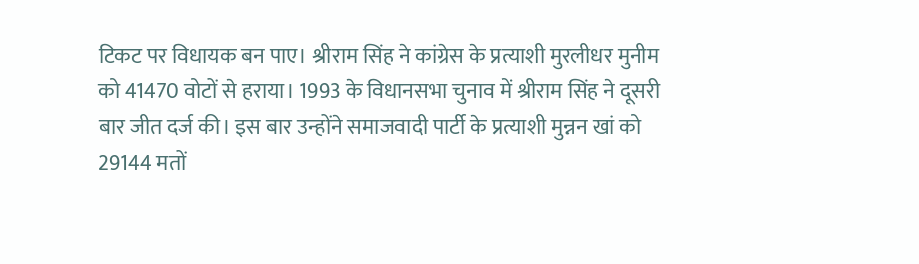टिकट पर विधायक बन पाए। श्रीराम सिंह ने कांग्रेस के प्रत्याशी मुरलीधर मुनीम को 41470 वोटों से हराया। 1993 के विधानसभा चुनाव में श्रीराम सिंह ने दूसरी बार जीत दर्ज की। इस बार उन्होंने समाजवादी पार्टी के प्रत्याशी मुन्नन खां को 29144 मतों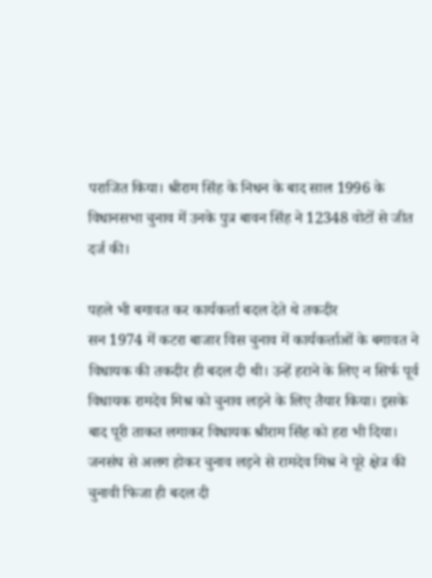पराजित किया। श्रीराम सिंह के निधन के बाद साल 1996 के विधानसभा चुनाव में उनके पुत्र बावन सिंह ने 12348 वोटों से जीत दर्ज की।

पहले भी बगावत कर कार्यकर्त्ता बदल देते थे तकदीर
सन 1974 में कटरा बाजार विस चुनाव में कार्यकर्त्ताओं के बगावत ने विधायक की तकदीर ही बदल दी थी। उन्हें हराने के लिए न सिर्फ पूर्व विधायक रामदेव मिश्र को चुनाव लड़ने के लिए तैयार किया। इसके बाद पूरी ताकत लगाकर विधायक श्रीराम सिंह को हरा भी दिया। जनसंघ से अलग होकर चुनाव लड़ने से रामदेव मिश्र ने पूरे क्षेत्र की चुनावी फिजा ही बदल दी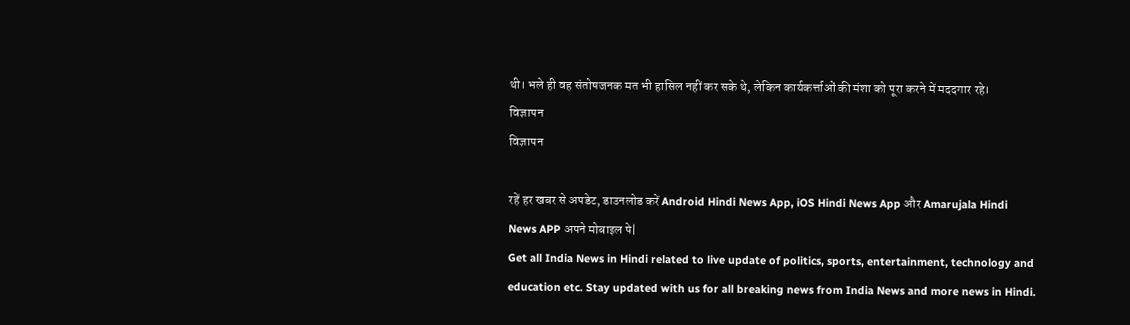थी। भले ही वह संतोषजनक मत भी हासिल नहीं कर सके थे, लेकिन कार्यकर्त्ताओं की मंशा को पूरा करने में मददगार रहे।
विज्ञापन
विज्ञापन

रहें हर खबर से अपडेट, डाउनलोड करें Android Hindi News App, iOS Hindi News App और Amarujala Hindi News APP अपने मोबाइल पे|
Get all India News in Hindi related to live update of politics, sports, entertainment, technology and education etc. Stay updated with us for all breaking news from India News and more news in Hindi.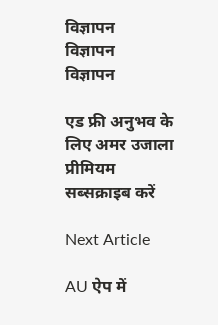विज्ञापन
विज्ञापन
विज्ञापन

एड फ्री अनुभव के लिए अमर उजाला प्रीमियम सब्सक्राइब करें

Next Article

AU ऐप में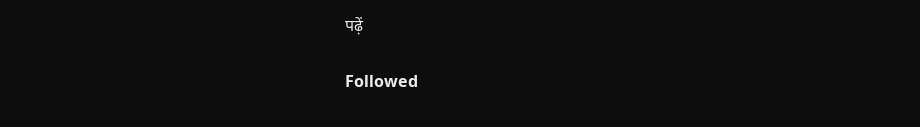पढ़ें

Followed